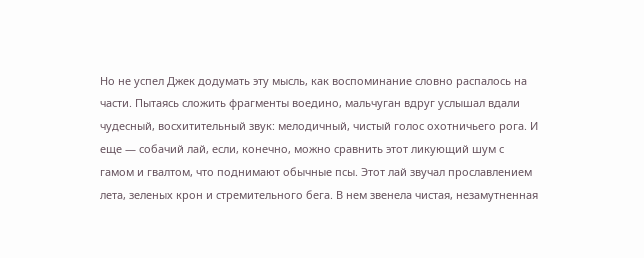Но не успел Джек додумать эту мысль, как воспоминание словно распалось на части. Пытаясь сложить фрагменты воедино, мальчуган вдруг услышал вдали чудесный, восхитительный звук: мелодичный, чистый голос охотничьего рога. И еще — собачий лай, если, конечно, можно сравнить этот ликующий шум с гамом и гвалтом, что поднимают обычные псы. Этот лай звучал прославлением лета, зеленых крон и стремительного бега. В нем звенела чистая, незамутненная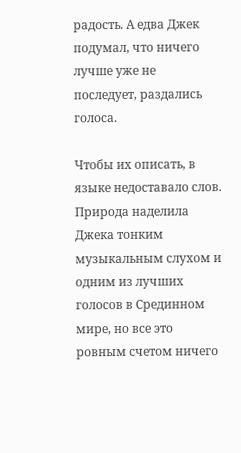радость. А едва Джек подумал, что ничего лучше уже не последует, раздались голоса.

Чтобы их описать, в языке недоставало слов. Природа наделила Джека тонким музыкальным слухом и одним из лучших голосов в Срединном мире, но все это ровным счетом ничего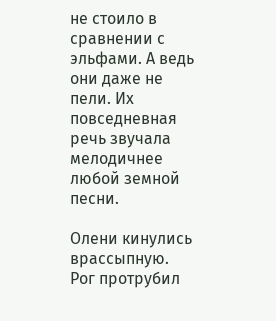не стоило в сравнении с эльфами. А ведь они даже не пели. Их повседневная речь звучала мелодичнее любой земной песни.

Олени кинулись врассыпную. Рог протрубил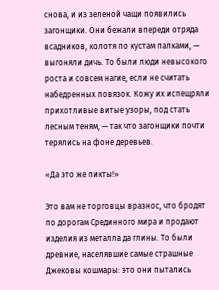снова, и из зеленой чащи появились загонщики. Они бежали впереди отряда всадников, колотя по кустам палками, — выгоняли дичь. То были люди невысокого роста и совсем нагие, если не считать набедренных повязок. Кожу их испещряли прихотливые витые узоры, под стать лесным теням, — так что загонщики почти терялись на фоне деревьев.

«Да это же пикты!»

Это вам не торговцы вразнос, что бродят по дорогам Срединного мира и продают изделия из металла да глины. То были древние, населявшие самые страшные Джековы кошмары: это они пытались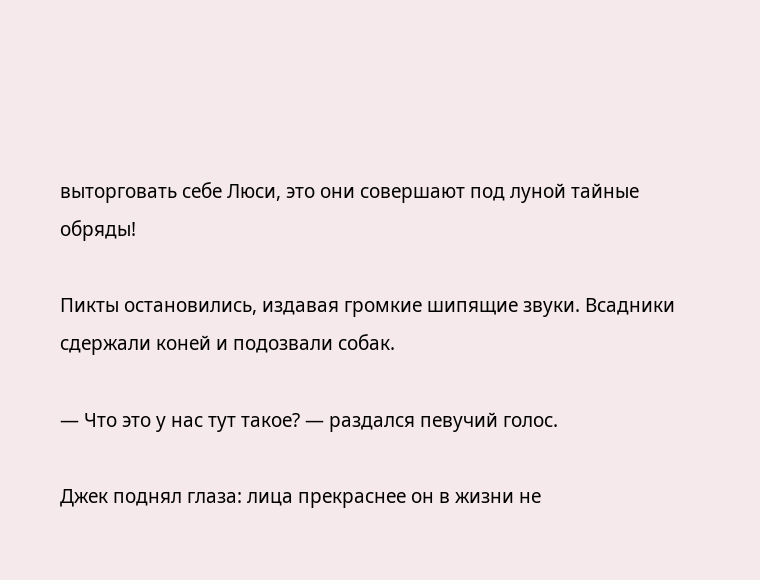выторговать себе Люси, это они совершают под луной тайные обряды!

Пикты остановились, издавая громкие шипящие звуки. Всадники сдержали коней и подозвали собак.

— Что это у нас тут такое? — раздался певучий голос.

Джек поднял глаза: лица прекраснее он в жизни не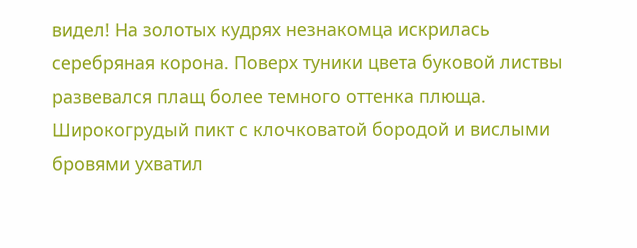видел! На золотых кудрях незнакомца искрилась серебряная корона. Поверх туники цвета буковой листвы развевался плащ более темного оттенка плюща. Широкогрудый пикт с клочковатой бородой и вислыми бровями ухватил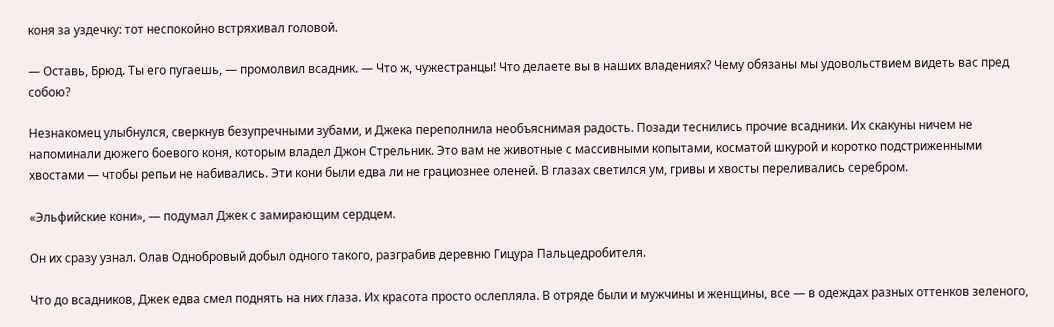коня за уздечку: тот неспокойно встряхивал головой.

— Оставь, Брюд. Ты его пугаешь, — промолвил всадник. — Что ж, чужестранцы! Что делаете вы в наших владениях? Чему обязаны мы удовольствием видеть вас пред собою?

Незнакомец улыбнулся, сверкнув безупречными зубами, и Джека переполнила необъяснимая радость. Позади теснились прочие всадники. Их скакуны ничем не напоминали дюжего боевого коня, которым владел Джон Стрельник. Это вам не животные с массивными копытами, косматой шкурой и коротко подстриженными хвостами — чтобы репьи не набивались. Эти кони были едва ли не грациознее оленей. В глазах светился ум, гривы и хвосты переливались серебром.

«Эльфийские кони», — подумал Джек с замирающим сердцем.

Он их сразу узнал. Олав Однобровый добыл одного такого, разграбив деревню Гицура Пальцедробителя.

Что до всадников, Джек едва смел поднять на них глаза. Их красота просто ослепляла. В отряде были и мужчины и женщины, все — в одеждах разных оттенков зеленого,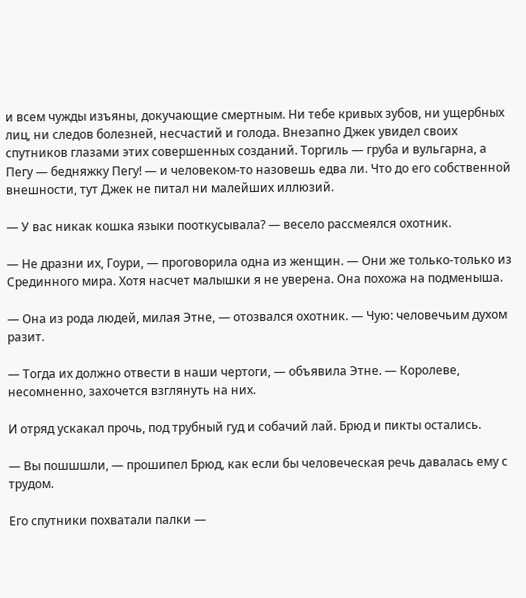и всем чужды изъяны, докучающие смертным. Ни тебе кривых зубов, ни ущербных лиц, ни следов болезней, несчастий и голода. Внезапно Джек увидел своих спутников глазами этих совершенных созданий. Торгиль — груба и вульгарна, а Пегу — бедняжку Пегу! — и человеком-то назовешь едва ли. Что до его собственной внешности, тут Джек не питал ни малейших иллюзий.

— У вас никак кошка языки пооткусывала? — весело рассмеялся охотник.

— Не дразни их, Гоури, — проговорила одна из женщин. — Они же только-только из Срединного мира. Хотя насчет малышки я не уверена. Она похожа на подменыша.

— Она из рода людей, милая Этне, — отозвался охотник. — Чую: человечьим духом разит.

— Тогда их должно отвести в наши чертоги, — объявила Этне. — Королеве, несомненно, захочется взглянуть на них.

И отряд ускакал прочь, под трубный гуд и собачий лай. Брюд и пикты остались.

— Вы пошшшли, — прошипел Брюд, как если бы человеческая речь давалась ему с трудом.

Его спутники похватали палки —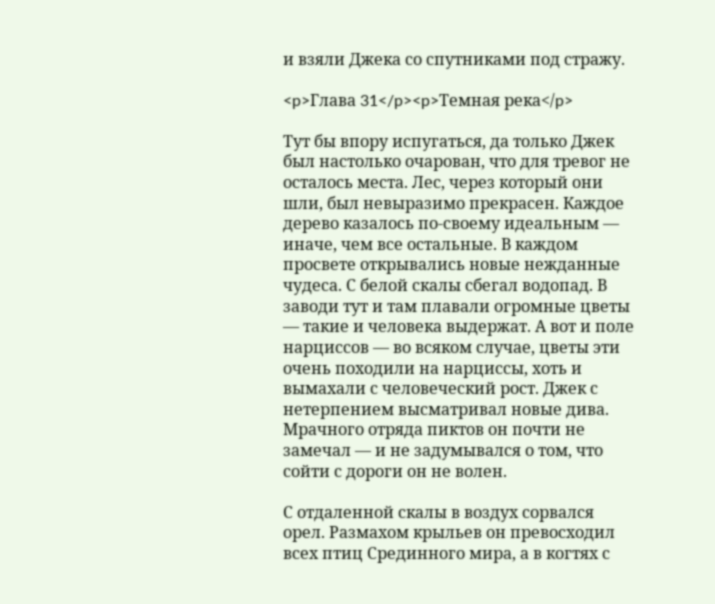и взяли Джека со спутниками под стражу.

<p>Глава 31</p><p>Темная река</p>

Тут бы впору испугаться, да только Джек был настолько очарован, что для тревог не осталось места. Лес, через который они шли, был невыразимо прекрасен. Каждое дерево казалось по-своему идеальным — иначе, чем все остальные. В каждом просвете открывались новые нежданные чудеса. С белой скалы сбегал водопад. В заводи тут и там плавали огромные цветы — такие и человека выдержат. А вот и поле нарциссов — во всяком случае, цветы эти очень походили на нарциссы, хоть и вымахали с человеческий рост. Джек с нетерпением высматривал новые дива. Мрачного отряда пиктов он почти не замечал — и не задумывался о том, что сойти с дороги он не волен.

С отдаленной скалы в воздух сорвался орел. Размахом крыльев он превосходил всех птиц Срединного мира, а в когтях с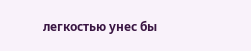легкостью унес бы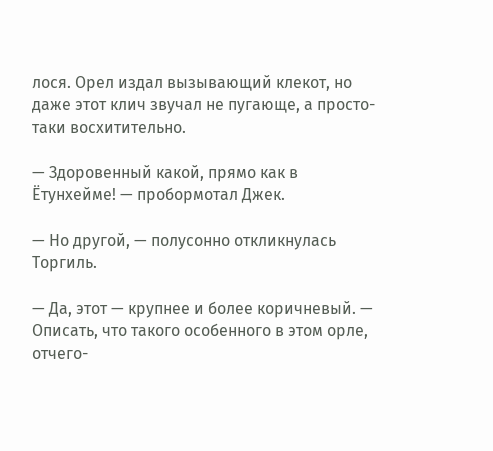лося. Орел издал вызывающий клекот, но даже этот клич звучал не пугающе, а просто-таки восхитительно.

— Здоровенный какой, прямо как в Ётунхейме! — пробормотал Джек.

— Но другой, — полусонно откликнулась Торгиль.

— Да, этот — крупнее и более коричневый. — Описать, что такого особенного в этом орле, отчего-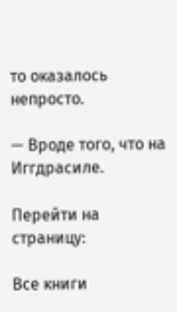то оказалось непросто.

— Вроде того, что на Иггдрасиле.

Перейти на страницу:

Все книги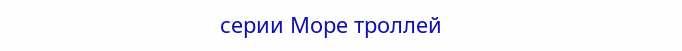серии Море троллей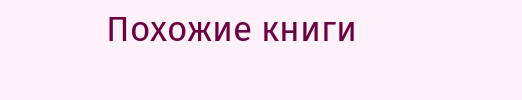Похожие книги